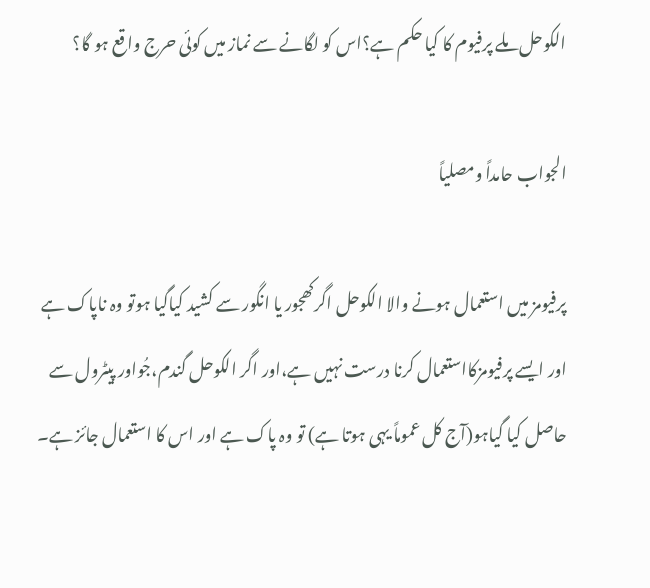الکوحل ملے پرفیوم کا کیا حکم ہے؟اس کو لگانے سے نماز میں کوئی حرج واقع ہو گا؟

الجواب حامداً ومصلیاً

پرفیومز میں استعمال ہونے والا الکوحل اگرکھجور یا انگور سے کشید کیاگیا ہوتو وہ ناپاک ہے اور ایسے پرفیومزکااستعمال کرنا درست نہیں ہے،اور اگر الکوحل گندم،جُواور پیٹرول سے حاصل کیا گیاہو(آج کل عموماً یہی ہوتا ہے) تو وہ پاک ہے اور اس کا استعمال جائز ہے۔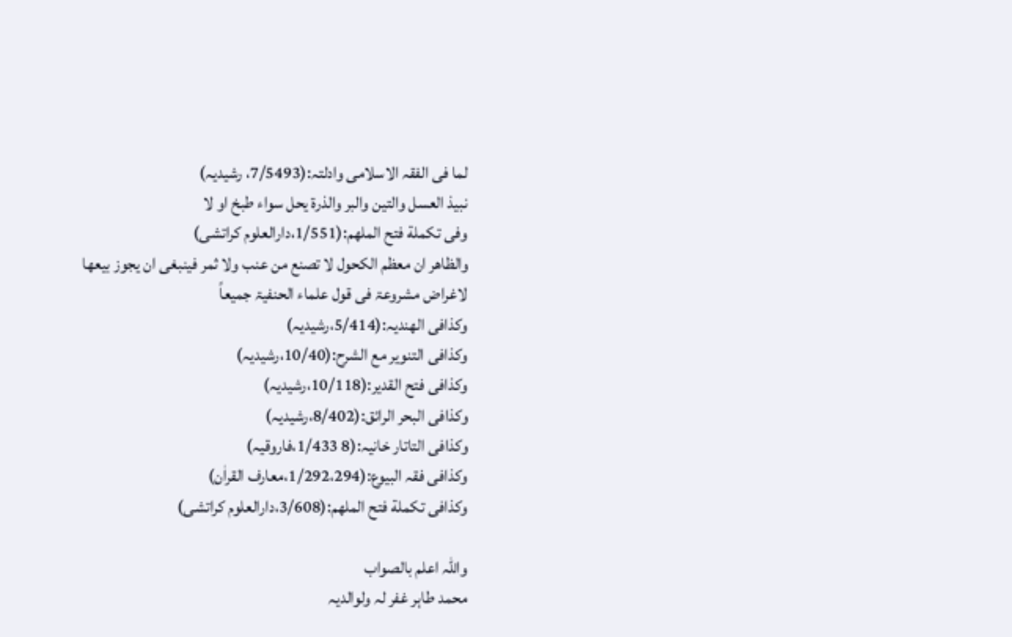لما فی الفقہ الاسلامی وادلتہ:(7/5493، رشیدیہ)
نبیذ العسل والتین والبر والذرۃ یحل سواء طبخ او لا
وفی تکملة فتح الملھم:(1/551،دارالعلوم کراتشی)
والظاھر ان معظم الکحول لا تصنع من عنب ولا ثمر فینبغی ان یجوز بیعھا لاغراض مشروعۃ فی قول علماء الحنفیۃ جمیعاً
وکذافی الھندیہ:(5/414،رشیدیہ)
وکذافی التنویر مع الشرح:(10/40،رشیدیہ)
وکذافی فتح القدیر:(10/118،رشیدیہ)
وکذافی البحر الرائق:(8/402،رشیدیہ)
وکذافی التاتار خانیہ:(8 1/433،فاروقیہ)
وکذافی فقہ البیوع:(1/292،294،معارف القراٰن)
وکذافی تکملة فتح الملھم:(3/608،دارالعلوم کراتشی)

واللہ اعلم بالصواب
محمد طاہر غفر لہ ولوالدیہ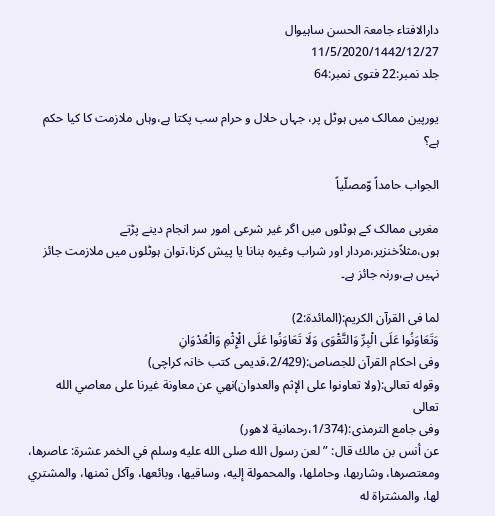دارالافتاء جامعۃ الحسن ساہیوال
11/5/2020/1442/12/27
جلد نمبر:22 فتوی نمبر:64

یورپین ممالک میں ہوٹل پر، جہاں حلال و حرام سب پکتا ہے،وہاں ملازمت کا کیا حکم ہے؟

الجواب حامداً وّمصلّیاً

مغربی ممالک کے ہوٹلوں میں اگر غیر شرعی امور سر انجام دینے پڑتے ہوں،مثلاًخنزیر،مردار اور شراب وغیرہ بنانا یا پیش کرنا،توان ہوٹلوں میں ملازمت جائز نہیں ہے،ورنہ جائز ہے۔

لما فی القرآن الکریم:(المائدة:2)
وَتَعَاوَنُوا عَلَى الْبِرِّ وَالتَّقْوَى وَلَا تَعَاوَنُوا عَلَى الْإِثْمِ وَالْعُدْوَانِ
وفی احکام القرآن للجصاص:(2/429،قدیمی کتب خانہ کراچی)
وقوله تعالى:(ولا تعاونوا على الإثم والعدوان)نهي عن معاونة غيرنا على معاصي الله تعالى
وفی جامع الترمذی:(1/374،رحمانیة لاھور)
عن أنس بن مالك قال: ” لعن رسول الله صلى الله عليه وسلم في الخمر عشرة: عاصرها، ومعتصرها، وشاربها، وحاملها، والمحمولة إليه، وساقيها، وبائعها، وآكل ثمنها، والمشتري لها، والمشتراة له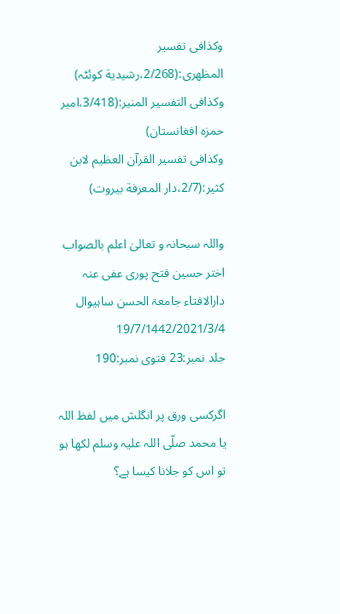وکذافی تفسیر المظھری:(2/268،رشیدیة کوئٹہ)
وکذافی التفسیر المنیر:(3/418،امیر حمزہ افغانستان)
وکذافی تفسیر القرآن العظیم لابن کثیر:(2/7،دار المعرفة بیروت)

واللہ سبحانہ و تعالیٰ اعلم بالصواب
اختر حسین فتح پوری عفی عنہ
دارالافتاء جامعۃ الحسن ساہیوال
19/7/1442/2021/3/4
جلد نمبر:23 فتوی نمبر:190

اگرکسی ورق پر انگلش میں لفظ اللہ یا محمد صلّی اللہ علیہ وسلم لکھا ہو تو اس کو جلانا کیسا ہے؟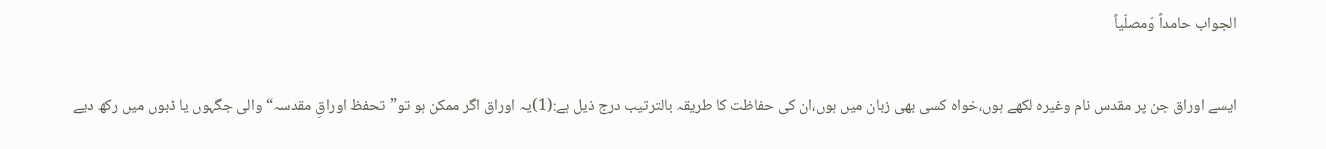الجواب حامداً وّمصلّیاً

ایسے اوراق جن پر مقدس نام وغیرہ لکھے ہوں،خواہ کسی بھی زبان میں ہوں،ان کی حفاظت کا طریقہ بالترتیب درج ذیل ہے:(1)یہ اوراق اگر ممکن ہو تو”تحفظ اوراقِ مقدسہ“ والی جگہوں یا ڈبوں میں رکھ دیے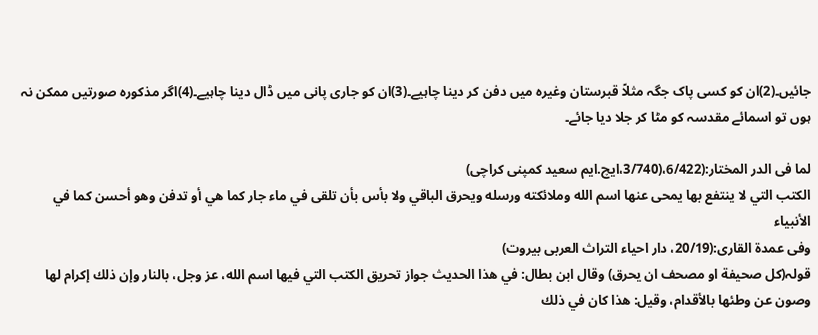جائیں۔(2)ان کو کسی پاک جگہ مثلاً قبرستان وغیرہ میں دفن کر دینا چاہیے۔(3)ان کو جاری پانی میں ڈال دینا چاہیے۔(4)اگر مذکورہ صورتیں ممکن نہ ہوں تو اسمائے مقدسہ کو مٹا کر جلا دیا جائے۔

لما فی الدر المختار:(6/422،(3/740،ایچ.ایم سعید کمپنی کراچی)
الكتب التي لا ينتفع بها يمحى عنها اسم الله وملائكته ورسله ويحرق الباقي ولا بأس بأن تلقى في ماء جار كما هي أو تدفن وهو أحسن كما في الأنبياء
وفی عمدة القاری:(20/19، دار احیاء التراث العربی بیروت)
قولہ(کل صحیفة او مصحف ان یحرق) وقال ابن بطال: في هذا الحديث جواز تحريق الكتب التي فيها اسم الله، عز وجل، بالنار وإن ذلك إكرام لها وصون عن وطئها بالأقدام، وقيل: هذا كان في ذلك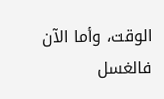الوقت، وأما الآن فالغسل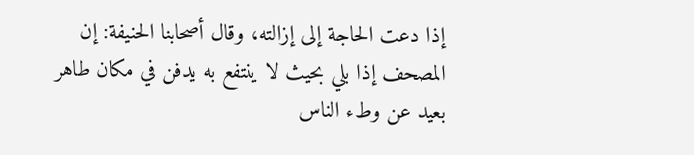إذا دعت الحاجة إلى إزالته، وقال أصحابنا الحنيفة: إن المصحف إذا بلي بحيث لا ينتفع به يدفن في مكان طاهر بعيد عن وطء الناس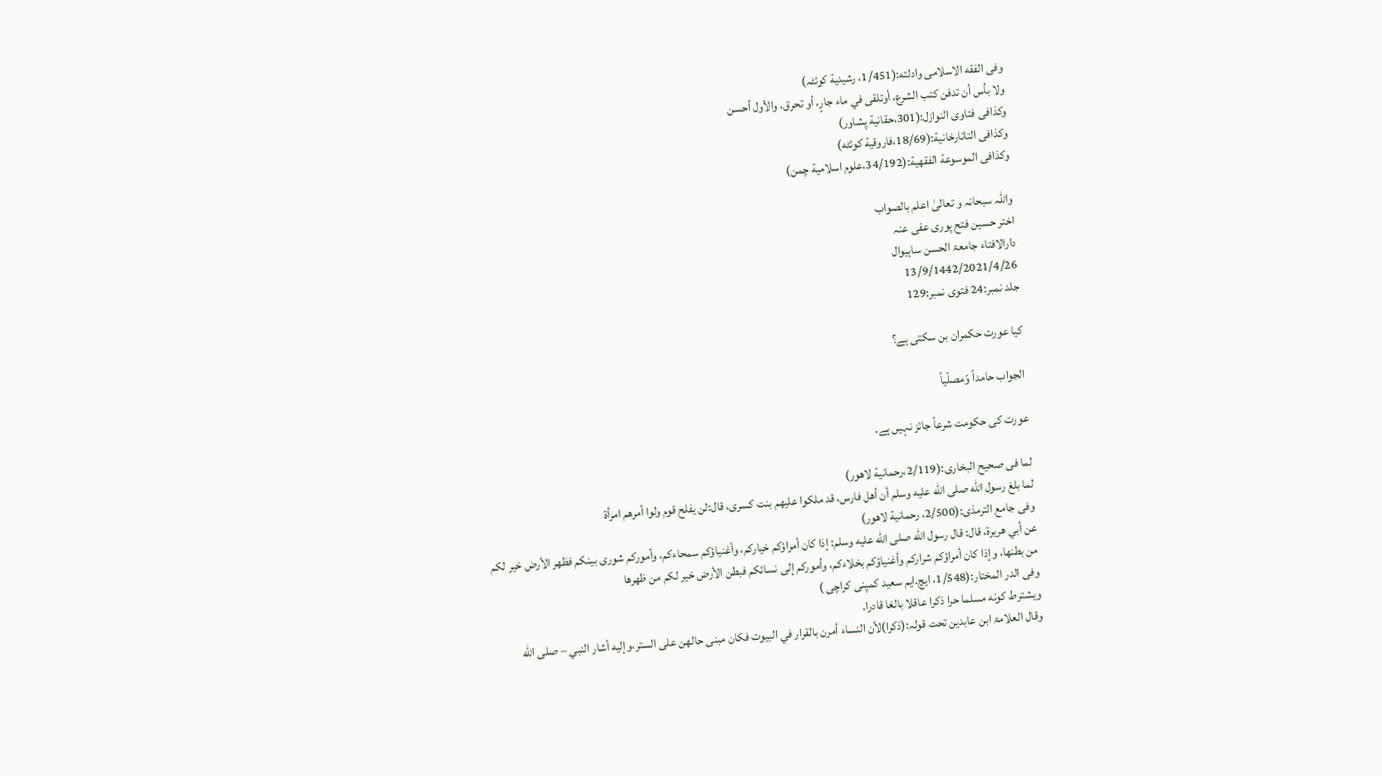وفی الفقه الاسلامی وادلته:(1/451، رشیدیة کوئٹہ)
ولا بأس أن تدفن كتب الشرع، أوتلقى في ماء جارٍ، أو تحرق، والأول أحسن
وکذافی فتاوی النوازل:(301،حقانیة پشاور)
وکذافی التاتارخانیة:(18/69،فاروقیة کوئٹه)
وکذافی الموسوعة الفقھیة:(34/192،علوم اسلامیة چمن)

واللہ سبحانہ و تعالیٰ اعلم بالصواب
اختر حسین فتح پوری عفی عنہ
دارالافتاء جامعۃ الحسن ساہیوال
13/9/1442/2021/4/26
جلد نمبر:24 فتوی نمبر:129

کیا عورت حکمران بن سکتی ہے؟

الجواب حامداً وّمصلّیاً

عورت کی حکومت شرعاً جائز نہیں ہے۔

لما فی صحیح البخاری:(2/119،رحمانیة لاھور)
لما بلغ رسول الله صلى الله عليه وسلم أن أهل فارس، قد ملكوا عليهم بنت كسرى، قال:لن يفلح قوم ولوا أمرهم امرأة
وفی جامع الترمذی:(2/500، رحمانیة لاھور)
عن أبي هريرة، قال: قال رسول الله صلى الله عليه وسلم: إذا كان أمراؤكم خياركم، وأغنياؤكم سمحاءكم، وأموركم شورى بينكم فظهر الأرض خير لكم من بطنها، وإذا كان أمراؤكم شراركم وأغنياؤكم بخلاءكم، وأموركم إلى نسائكم فبطن الأرض خير لكم من ظهرها
وفی الدر المختار:(1/548، ایچ.ایم سعید کمپنی کراچی )
ويشترط كونه مسلما حرا ذكرا عاقلا بالغا قادرا.
وقال العلامۃ ابن عابدین تحت قولہ:(ذکرا)لأن النساء أمرن بالقرار في البيوت فكان مبنى حالهن على الستر،وإليه أشار النبي – صلى الله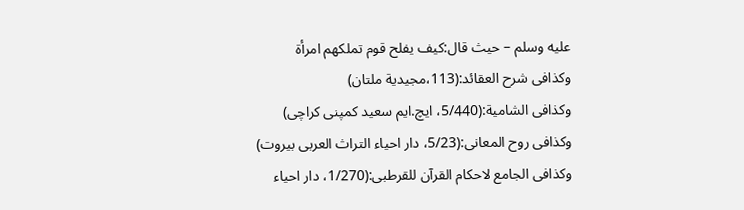عليه وسلم – حيث قال:كيف يفلح قوم تملكهم امرأة
وکذافی شرح العقائد:(113،مجیدیة ملتان)
وکذافی الشامیة:(5/440، ایچ.ایم سعید کمپنی کراچی)
وکذافی روح المعانی:(5/23، دار احیاء التراث العربی بیروت)
وکذافی الجامع لاحکام القرآن للقرطبی:(1/270، دار احیاء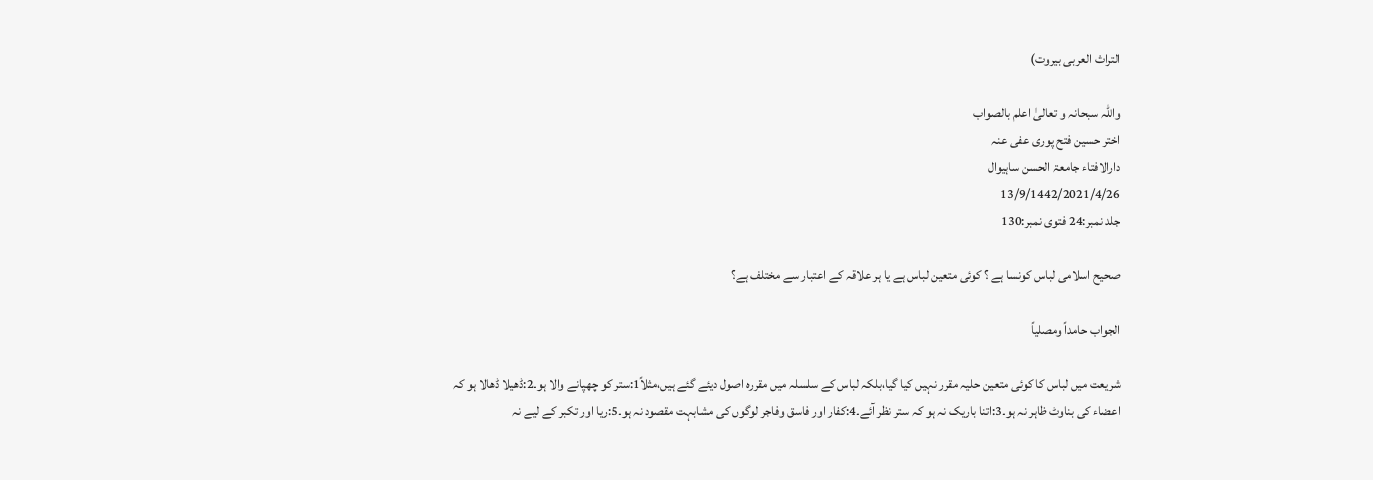التراث العربی بیروت)

واللہ سبحانہ و تعالیٰ اعلم بالصواب
اختر حسین فتح پوری عفی عنہ
دارالافتاء جامعۃ الحسن ساہیوال
13/9/1442/2021/4/26
جلد نمبر:24 فتوی نمبر:130

صحیح اسلامی لباس کونسا ہے ؟ کوئی متعین لباس ہے یا ہر علاقہ کے اعتبار سے مختلف ہے؟

الجواب حامداً ومصلیاً

شریعت میں لباس کا کوئی متعین حلیہ مقرر نہیں کیا گیا،بلکہ لباس کے سلسلہ میں مقررہ اصول دیئے گئے ہیں،مثلاً1:ستر کو چھپانے والا ہو۔2:ڈھیلا ڈھالا ہو کہ اعضاء کی بناوٹ ظاہر نہ ہو۔3:اتنا باریک نہ ہو کہ ستر نظر آئے۔4:کفار اور فاسق وفاجر لوگوں کی مشابہت مقصود نہ ہو۔5:ریا اور تکبر کے لیے نہ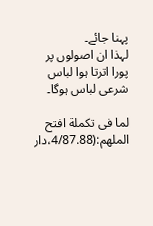پہنا جائے۔
لہذا ان اصولوں پر پورا اترتا ہوا لباس شرعی لباس ہوگا۔

لما فی تکملة افتح الملھم:(4/87.88،دار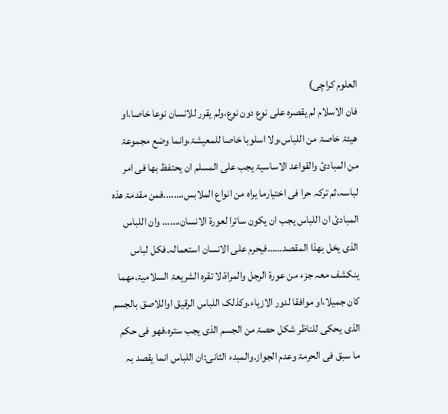العلوم کراچی)
فان الاسلام لم یقصرہ علی نوع دون نوع،ولم یقرر للانسان نوعا خاصا،او ھیئۃ خاصۃ من اللباس،ولا اسلوبا خاصا للمعیشۃ،وانما وضع مجموعۃ من المبادیٔ والقواعد الاساسیۃ یجب علی المسلم ان یحتفظ بھا فی امر لباسہ،ثم ترکہ حرا فی اختیارما یراہ من انواع الملابس،…….فمن مقدمۃ ھذہ المبادیٔ ان اللباس یجب ان یکون ساترا لعورۃ الانسان،…… وان اللباس الذی یخل بھذا المقصد……فیحرم علی الانسان استعمالہ.فکل لباس ینکشف معہ جزء من عورۃ الرجل والمراۃ،لا تقرہ الشریعۃ السلامیۃ،مھما کان جمیلا،او موافقا لدور الازیاء.وکذلک اللباس الرقیق اواللاصق بالجسم الذی یحکی للناظر شکل حصۃ من الجسم الذی یجب سترہ،فھو فی حکم ما سبق فی الحرمۃ وعدم الجواز.والمبدء الثانی:ان اللباس انما یقصد بہ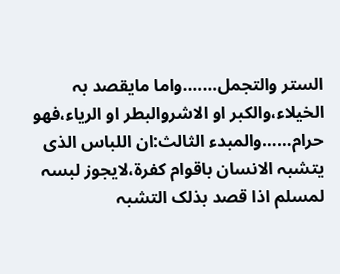الستر والتجمل…….واما مایقصد بہ الخیلاء،والکبر او الاشروالبطر او الریاء،فھو حرام……والمبدء الثالث:ان اللباس الذی یتشبہ الانسان باقوام کفرۃ،لایجوز لبسہ لمسلم اذا قصد بذلک التشبہ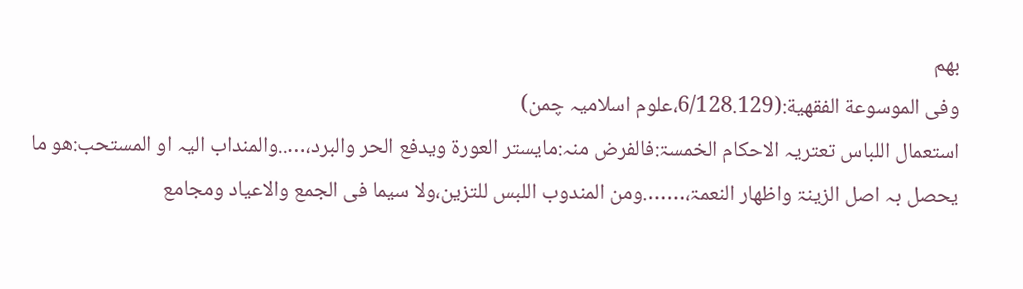بھم
وفی الموسوعة الفقھیة:(6/128.129،علوم اسلامیہ چمن)
استعمال اللباس تعتریہ الاحکام الخمسۃ:فالفرض منہ:مایستر العورۃ ویدفع الحر والبرد،…..والمنداب الیہ او المستحب:ھو ما یحصل بہ اصل الزینۃ واظھار النعمۃ،…….ومن المندوب اللبس للتزین،ولا سیما فی الجمع والاعیاد ومجامع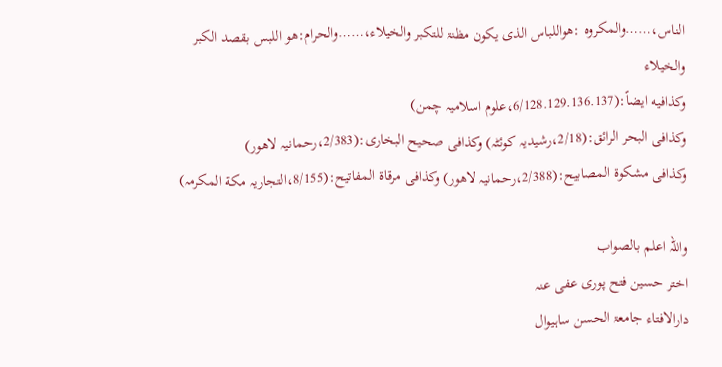الناس،……والمکروہ :ھواللباس الذی یکون مظنۃ للتکبر والخیلاء،……والحرام:ھو اللبس بقصد الکبر والخیلاء
وکذافیه ایضاً:(6/128.129.136.137،علوم اسلامیہ چمن)
وکذافی البحر الرائق:(2/18،رشیدیہ کوئٹہ) وکذافی صحیح البخاری:(2/383،رحمانیہ لاھور)
وکذافی مشکوة المصابیح:(2/388،رحمانیہ لاھور) وکذافی مرقاة المفاتیح:(8/155،التجاریہ مکة المکرمہ)

واللہ اعلم بالصواب
اختر حسین فتح پوری عفی عنہ
دارالافتاء جامعۃ الحسن ساہیوال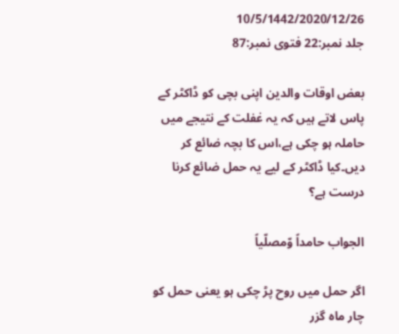10/5/1442/2020/12/26
جلد نمبر:22 فتوی نمبر:87

بعض اوقات والدین اپنی بچی کو ڈاکٹر کے پاس لاتے ہیں کہ یہ غفلت کے نتیجے میں حاملہ ہو چکی ہے،اس کا بچہ ضائع کر دیں۔کیا ڈاکٹر کے لیے یہ حمل ضائع کرنا درست ہے؟

الجواب حامداً وّمصلّیاً

اگر حمل میں روح پڑ چکی ہو یعنی حمل کو چار ماہ گزر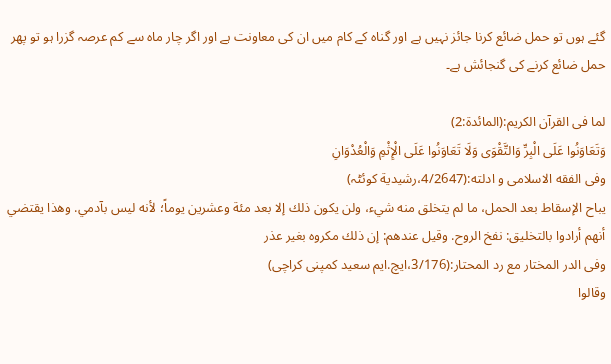گئے ہوں تو حمل ضائع کرنا جائز نہیں ہے اور گناہ کے کام میں ان کی معاونت ہے اور اگر چار ماہ سے کم عرصہ گزرا ہو تو پھر حمل ضائع کرنے کی گنجائش ہے۔

لما فی القرآن الکریم:(المائدة:2)
وَتَعَاوَنُوا عَلَى الْبِرِّ وَالتَّقْوَى وَلَا تَعَاوَنُوا عَلَى الْإِثْمِ وَالْعُدْوَانِ
وفی الفقه الاسلامی و ادلته:(4/2647،رشیدیة کوئٹہ)
يباح الإسقاط بعد الحمل، ما لم يتخلق منه شيء، ولن يكون ذلك إلا بعد مئة وعشرين يوماً؛ لأنه ليس بآدمي. وهذا يقتضي أنهم أرادوا بالتخليق: نفخ الروح. وقيل عندهم: إن ذلك مكروه بغير عذر
وفی الدر المختار مع رد المحتار:(3/176،ایچ.ایم سعید کمپنی کراچی)
وقالوا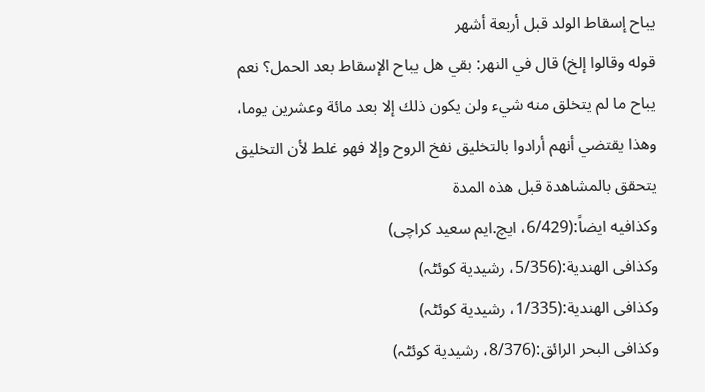يباح إسقاط الولد قبل أربعة أشهر
قوله وقالوا إلخ) قال في النهر: بقي هل يباح الإسقاط بعد الحمل؟ نعم يباح ما لم يتخلق منه شيء ولن يكون ذلك إلا بعد مائة وعشرين يوما، وهذا يقتضي أنهم أرادوا بالتخليق نفخ الروح وإلا فهو غلط لأن التخليق يتحقق بالمشاهدة قبل هذه المدة
وکذافیه ایضاً:(6/429، ایچ.ایم سعید کراچی)
وکذافی الھندیة:(5/356، رشیدیة کوئٹہ)
وکذافی الھندیة:(1/335، رشیدیة کوئٹہ)
وکذافی البحر الرائق:(8/376، رشیدیة کوئٹہ)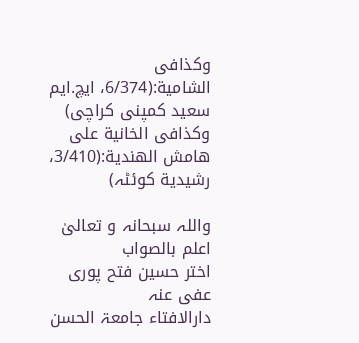وکذافی الشامیة:(6/374، ایچ.ایم سعید کمپنی کراچی)
وکذافی الخانیة علی ھامش الھندیة:(3/410، رشیدیة کوئٹہ)

واللہ سبحانہ و تعالیٰ اعلم بالصواب
اختر حسین فتح پوری عفی عنہ
دارالافتاء جامعۃ الحسن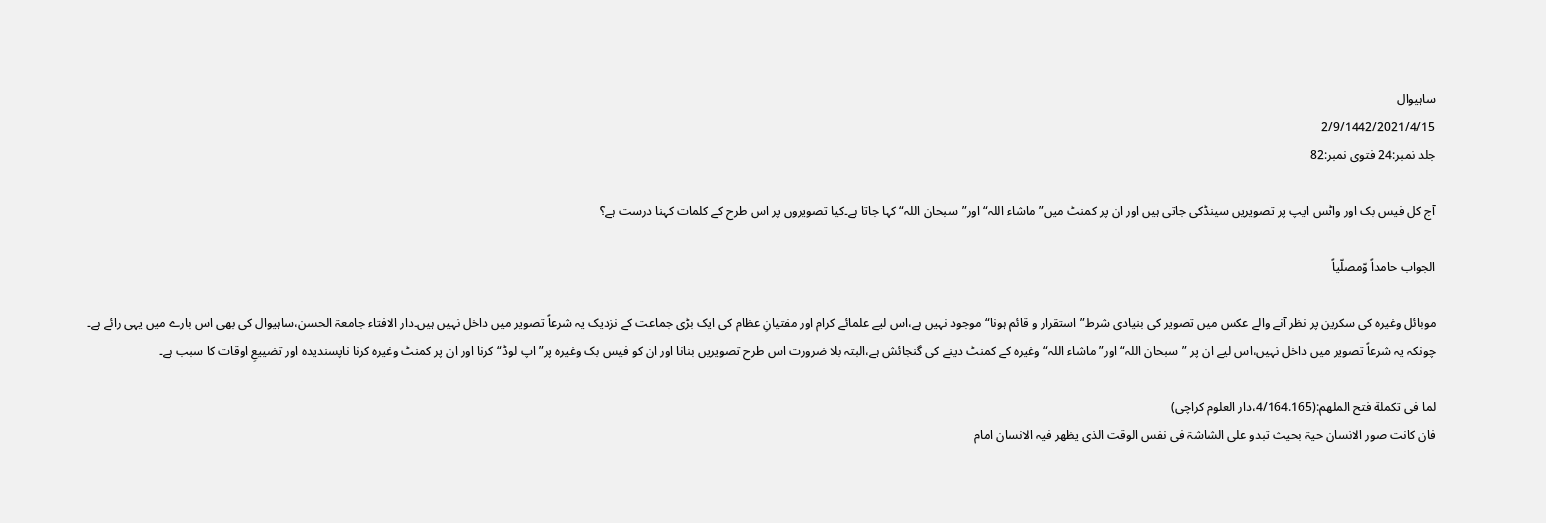ساہیوال
2/9/1442/2021/4/15
جلد نمبر:24 فتوی نمبر:82

آج کل فیس بک اور واٹس ایپ پر تصویریں سینڈکی جاتی ہیں اور ان پر کمنٹ میں”ماشاء اللہ“اور”سبحان اللہ“کہا جاتا ہے۔کیا تصویروں پر اس طرح کے کلمات کہنا درست ہے؟

الجواب حامداً وّمصلّیاً

موبائل وغیرہ کی سکرین پر نظر آنے والے عکس میں تصویر کی بنیادی شرط”استقرار و قائم ہونا“موجود نہیں ہے،اس لیے علمائے کرام اور مفتیانِ عظام کی ایک بڑی جماعت کے نزدیک یہ شرعاً تصویر میں داخل نہیں ہیں۔دار الافتاء جامعۃ الحسن،ساہیوال کی بھی اس بارے میں یہی رائے ہے۔
چونکہ یہ شرعاً تصویر میں داخل نہیں،اس لیے ان پر ”سبحان اللہ“اور”ماشاء اللہ“وغیرہ کے کمنٹ دینے کی گنجائش ہے،البتہ بلا ضرورت اس طرح تصویریں بنانا اور ان کو فیس بک وغیرہ پر”اپ لوڈ“کرنا اور ان پر کمنٹ وغیرہ کرنا ناپسندیدہ اور تضییعِ اوقات کا سبب ہے۔

لما فی تکملة فتح الملھم:(4/164.165،دار العلوم کراچی)
فان کانت صور الانسان حیۃ بحیث تبدو علی الشاشۃ فی نفس الوقت الذی یظھر فیہ الانسان امام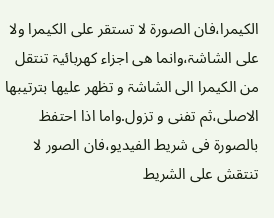الکیمرا،فان الصورۃ لا تستقر علی الکیمرا ولا علی الشاشۃ،وانما ھی اجزاء کھربائیۃ تنتقل من الکیمرا الی الشاشۃ و تظھر علیھا بترتیبھا الاصلی،ثم تفنی و تزول.واما اذا احتفظ بالصورۃ فی شریط الفیدیو،فان الصور لا تنتقش علی الشریط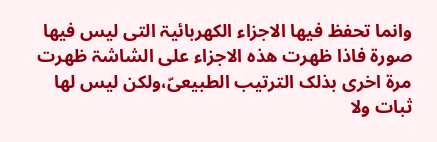وانما تحفظ فیھا الاجزاء الکھربائیۃ التی لیس فیھا صورۃ فاذا ظھرت ھذہ الاجزاء علی الشاشۃ ظھرت مرۃ اخری بذلک الترتیب الطبیعیّ،ولکن لیس لھا ثبات ولا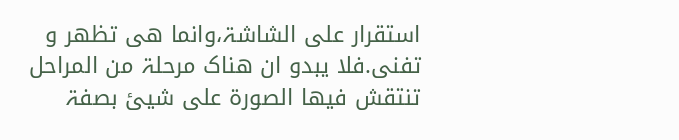استقرار علی الشاشۃ،وانما ھی تظھر و تفنی.فلا یبدو ان ھناک مرحلۃ من المراحل تنتقش فیھا الصورۃ علی شیئ بصفۃ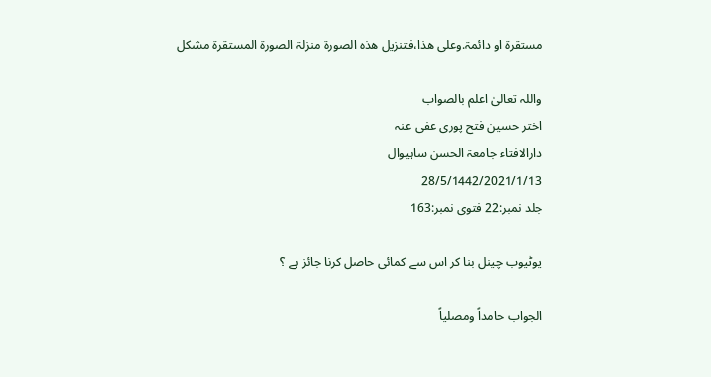مستقرۃ او دائمۃ.وعلی ھذا،فتنزیل ھذہ الصورۃ منزلۃ الصورۃ المستقرۃ مشکل

واللہ تعالیٰ اعلم بالصواب
اختر حسین فتح پوری عفی عنہ
دارالافتاء جامعۃ الحسن ساہیوال
28/5/1442/2021/1/13
جلد نمبر:22 فتوی نمبر:163

یوٹیوب چینل بنا کر اس سے کمائی حاصل کرنا جائز ہے ؟

الجواب حامداً ومصلیاً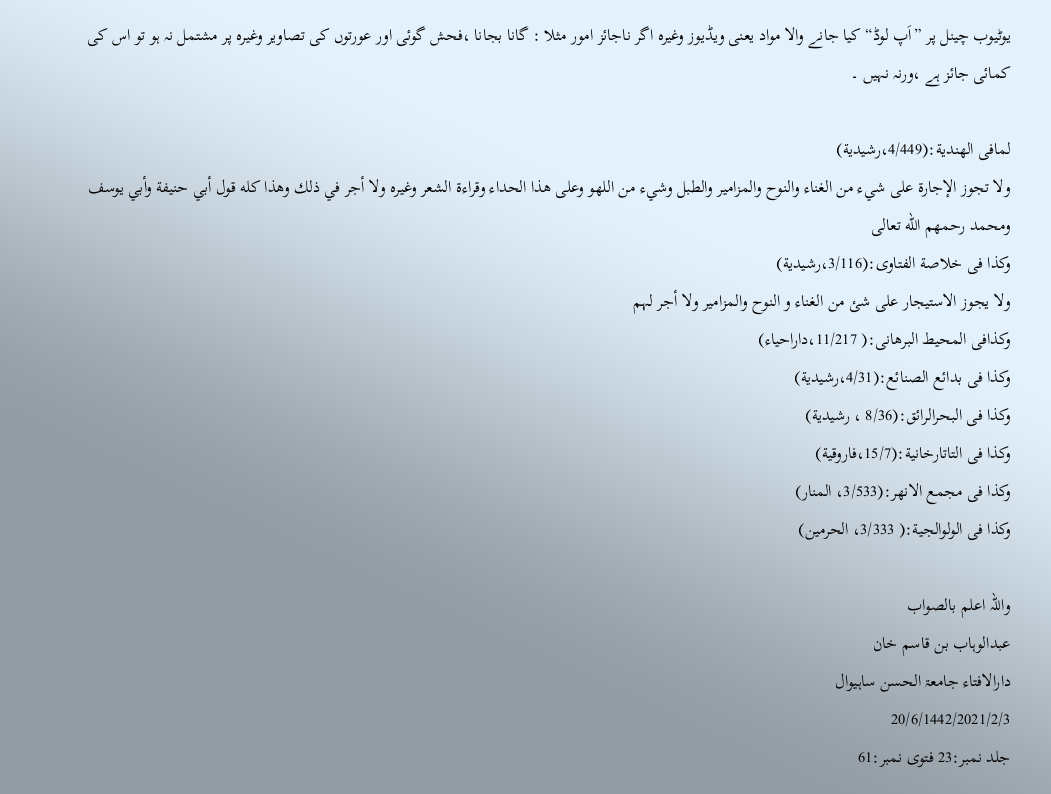یوٹیوب چینل پر ”اَپ لوڈ“ کیا جانے والا مواد یعنی ویڈیوز وغیرہ اگر ناجائز امور مثلا : گانا بجانا ،فحش گوئی اور عورتوں کی تصاویر وغیرہ پر مشتمل نہ ہو تو اس کی کمائی جائز ہے ،ورنہ نہیں ۔

لمافی الھندیة:(4/449،رشیدیة)
ولا تجوز الإجارة على شيء من الغناء والنوح والمزامير والطبل وشيء من اللهو وعلى هذا الحداء وقراءة الشعر وغيره ولا أجر في ذلك وهذا كله قول أبي حنيفة وأبي يوسف ومحمد رحمهم الله تعالى
وکذا فی خلاصة الفتاوی:(3/116،رشیدیة)
ولا یجوز الاستیجار علی شئ من الغناء و النوح والمزامير ولا أجر لہم
وکذافی المحیط البرھانی:( 11/217،داراحیاء)
وکذا فی بدائع الصنائع:(4/31،رشیدیة)
وکذا فی البحرالرائق:(8/36 ، رشیدیة)
وکذا فی التاتارخانیة:(15/7،فاروقیة)
وکذا فی مجمع الانھر:(3/533، المنار)
وکذا فی الولوالجیة:( 3/333، الحرمین)

واللہ اعلم بالصواب
عبدالوہاب بن قاسم خان
دارالافتاء جامعۃ الحسن ساہیوال
20/6/1442/2021/2/3
جلد نمبر:23 فتوی نمبر:61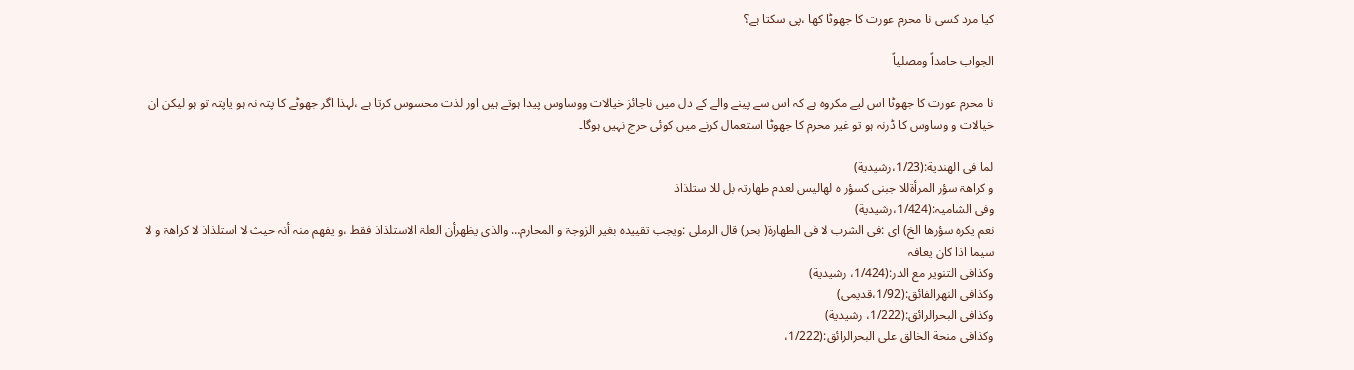کیا مرد کسی نا محرم عورت کا جھوٹا کھا ،پی سکتا ہے؟

الجواب حامداً ومصلیاً

نا محرم عورت کا جھوٹا اس لیے مکروہ ہے کہ اس سے پینے والے کے دل میں ناجائز خیالات ووساوس پیدا ہوتے ہیں اور لذت محسوس کرتا ہے ،لہذا اگر جھوٹے کا پتہ نہ ہو یاپتہ تو ہو لیکن ان خیالات و وساوس کا ڈرنہ ہو تو غیر محرم کا جھوٹا استعمال کرنے میں کوئی حرج نہیں ہوگا۔

لما فی الھندیة:(1/23،رشیدیة)
و کراھۃ سؤر المرأۃللا جبنی کسؤر ہ لھالیس لعدم طھارتہ بل للا ستلذاذ
وفی الشامیہ:(1/424،رشیدیة)
نعم یکرہ سؤرھا الخ) ای :فی الشرب لا فی الطھارۃ( بحر) قال الرملی :ویجب تقییدہ بغیر الزوجۃ و المحارم… والذی یظھرأن العلۃ الاستلذاذ فقط ،و یفھم منہ أنہ حیث لا استلذاذ لا کراھۃ و لا سیما اذا کان یعافہ
وکذافی التنویر مع الدر:(1/424، رشیدیة)
وکذافی النھرالفائق:(1/92،قدیمی)
وکذافی البحرالرائق:(1/222، رشیدیة)
وکذافی منحة الخالق علی البحرالرائق:(1/222،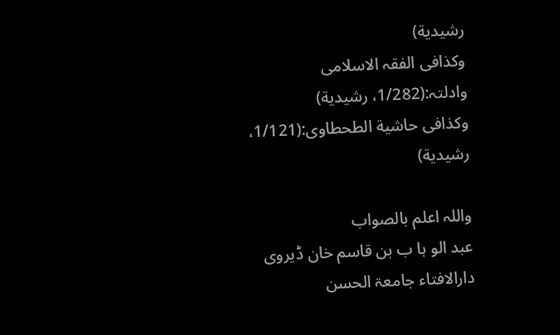رشیدیة)
وکذافی الفقہ الاسلامی وادلتہ:(1/282، رشیدیة)
وکذافی حاشیة الطحطاوی:(1/121، رشیدیة)

واللہ اعلم بالصواب
عبد الو ہا ب بن قاسم خان ڈیروی
دارالافتاء جامعۃ الحسن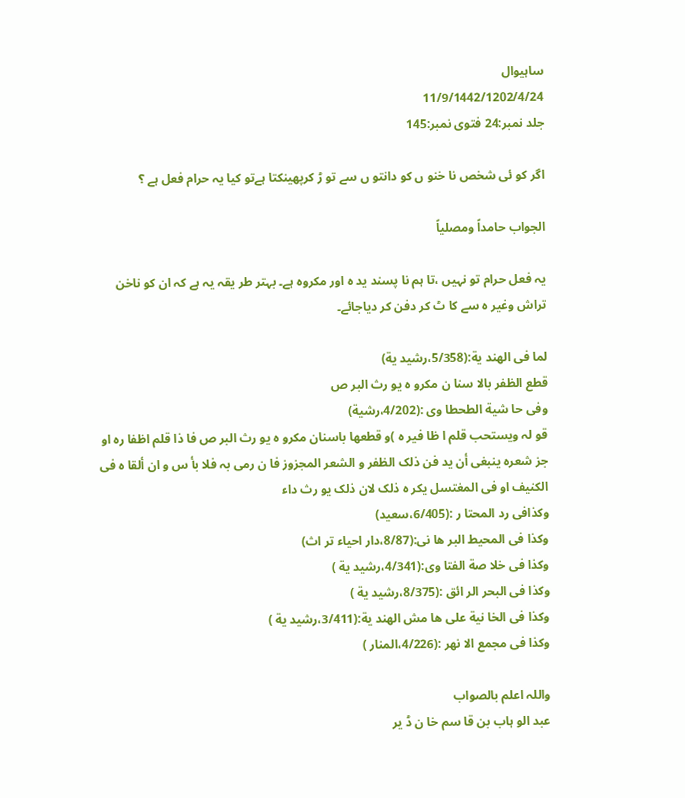ساہیوال
11/9/1442/1202/4/24
جلد نمبر:24 فتوی نمبر:145

اگر کو ئی شخص نا خنو ں کو دانتو ں سے تو ڑ کرپھینکتا ہےتو کیا یہ حرام فعل ہے ؟

الجواب حامداً ومصلیاً

یہ فعل حرام تو نہیں ،تا ہم نا پسند ید ہ اور مکروہ ہے۔ بہتر طر یقہ یہ ہے کہ ان کو ناخن تراش وغیر ہ سے کا ٹ کر دفن کر دیاجائے۔

لما فی الھند یة:(5/358،رشید یة)
قطع الظفر بالا سنا ن مکرو ہ یو رث البر ص
وفی حا شیة الطحطا وی :(4/202،رشیة)
قو لہ ویستحب قلم ا ظا فیر ہ )و قطعھا باسنان مکرو ہ یو رث البر ص فا ذا قلم اظفا رہ او جز شعرہ ینبغی أن ید فن ذلک الظفر و الشعر المجزوز فا ن رمی بہ فلا بأ س و ان ألقا ہ فی الکنیف او فی المغتسل یکر ہ ذلک لان ذلک یو رث داء
وکذافی رد المحتا ر :(6/405،سعید)
وکذا فی المحیط البر ھا نی:(8/87،دار احیاء تر اث)
وکذا فی خلا صة الفتا وی:(4/341،رشید یة )
وکذا فی البحر الر ائق :(8/375،رشید یة )
وکذا فی الخا نیة علی ھا مش الھند یة:(3/411،رشید یة )
وکذا فی مجمع الا نھر :(4/226،المنار )

واللہ اعلم بالصواب
عبد الو ہاب بن قا سم خا ن ڈ یر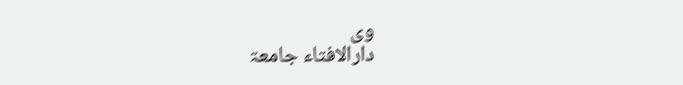وی
دارالافتاء جامعۃ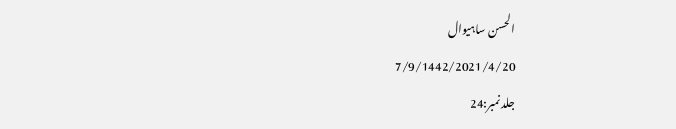الحسن ساہیوال
7/9/1442/2021/4/20
جلد نمبر:24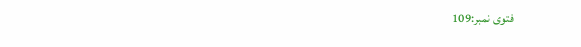فتوی نمبر:109